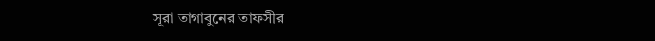সূরা তাগাবুনের তাফসীর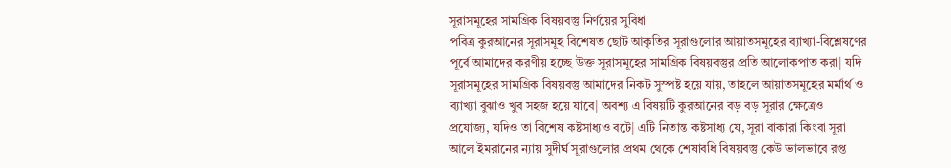সূরাসমূহের সামগ্রিক বিষয়বস্তু নির্ণয়ের সুবিধা
পবিত্র কুরআনের সূরাসমূহ বিশেষত ছোট আকৃতির সূরাগুলোর আয়াতসমূহের ব্যাখ্যা-বিশ্লেষণের পূর্বে আমাদের করণীয় হচ্ছে উক্ত সূরাসমূহের সামগ্রিক বিষয়বস্তুর প্রতি আলোকপাত করা| যদি সূরাসমূহের সামগ্রিক বিষয়বস্তু আমাদের নিকট সুস্পষ্ট হয়ে যায়, তাহলে আয়াতসমূহের মর্মার্থ ও ব্যাখ্যা বুঝাও খুব সহজ হয়ে যাবে| অবশ্য এ বিষয়টি কুরআনের বড় বড় সূরার ক্ষেত্রেও প্রযোজ্য, যদিও তা বিশেষ কষ্টসাধ্যও বটে| এটি নিতান্ত কষ্টসাধ্য যে, সূরা বাকারা কিংবা সূরা আলে ইমরানের ন্যায় সুদীর্ঘ সূরাগুলোর প্রথম থেকে শেষাবধি বিষয়বস্তু কেউ ভালভাবে রপ্ত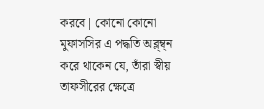করবে| কোনো কোনো মুফাসসির এ পদ্ধতি অব্ল্ম্ব্ন করে থাকেন যে, তাঁরা স্বীয় তাফসীরের ক্ষেত্রে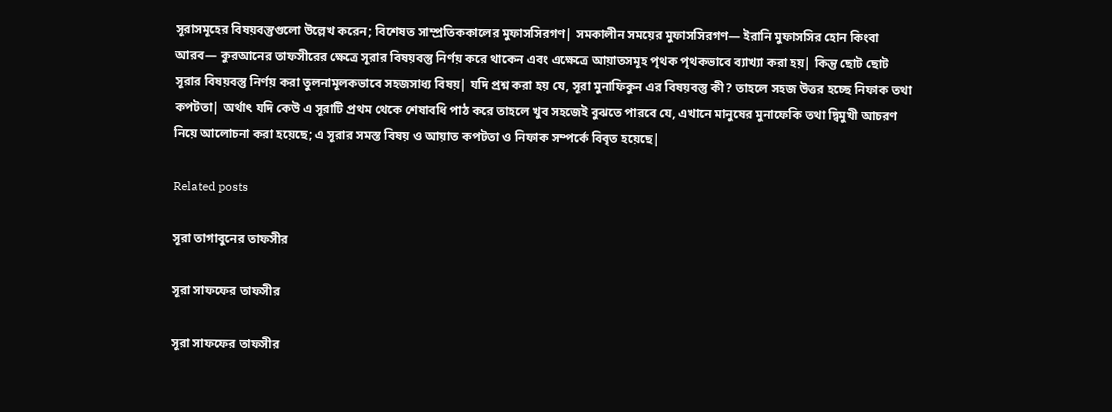সূরাসমূহের বিষয়বস্তুগুলো উল্লেখ করেন; বিশেষত সাম্প্রতিককালের মুফাসসিরগণ| সমকালীন সময়ের মুফাসসিরগণ— ইরানি মুফাসসির হোন কিংবা আরব— কুরআনের তাফসীরের ক্ষেত্রে সূরার বিষয়বস্তু নির্ণয় করে থাকেন এবং এক্ষেত্রে আয়াতসমূহ পৃথক পৃথকভাবে ব্যাখ্যা করা হয়| কিন্তু ছোট ছোট সূরার বিষয়বস্তু নির্ণয় করা তুলনামূলকভাবে সহজসাধ্য বিষয়| যদি প্রশ্ন করা হয় যে, সূরা মুনাফিকুন এর বিষয়বস্তু কী? তাহলে সহজ উত্তর হচ্ছে নিফাক তথা কপটতা| অর্থাৎ যদি কেউ এ সূরাটি প্রথম থেকে শেষাবধি পাঠ করে তাহলে খুব সহজেই বুঝতে পারবে যে, এখানে মানুষের মুনাফেকি তথা দ্বিমুখী আচরণ নিয়ে আলোচনা করা হয়েছে; এ সূরার সমস্ত বিষয় ও আয়াত কপটতা ও নিফাক সম্পর্কে বিবৃত হয়েছে|

Related posts

সূরা তাগাবুনের তাফসীর

সূরা সাফফের তাফসীর

সূরা সাফফের তাফসীর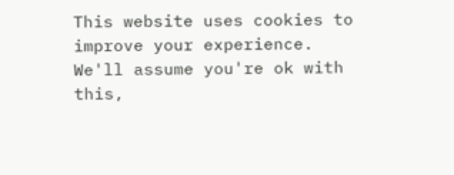This website uses cookies to improve your experience. We'll assume you're ok with this,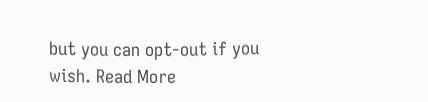but you can opt-out if you wish. Read More